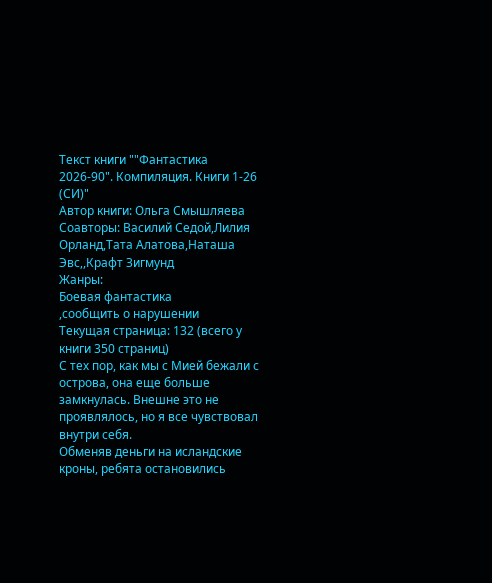Текст книги ""Фантастика 2026-90". Компиляция. Книги 1-26 (СИ)"
Автор книги: Ольга Смышляева
Соавторы: Василий Седой,Лилия Орланд,Тата Алатова,Наташа Эвс,,Крафт Зигмунд
Жанры:
Боевая фантастика
,сообщить о нарушении
Текущая страница: 132 (всего у книги 350 страниц)
С тех пор, как мы с Мией бежали с острова, она еще больше замкнулась. Внешне это не проявлялось, но я все чувствовал внутри себя.
Обменяв деньги на исландские кроны, ребята остановились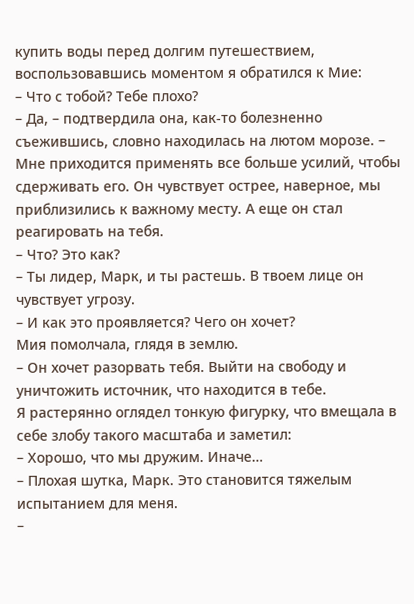купить воды перед долгим путешествием, воспользовавшись моментом я обратился к Мие:
– Что с тобой? Тебе плохо?
– Да, – подтвердила она, как-то болезненно съежившись, словно находилась на лютом морозе. – Мне приходится применять все больше усилий, чтобы сдерживать его. Он чувствует острее, наверное, мы приблизились к важному месту. А еще он стал реагировать на тебя.
– Что? Это как?
– Ты лидер, Марк, и ты растешь. В твоем лице он чувствует угрозу.
– И как это проявляется? Чего он хочет?
Мия помолчала, глядя в землю.
– Он хочет разорвать тебя. Выйти на свободу и уничтожить источник, что находится в тебе.
Я растерянно оглядел тонкую фигурку, что вмещала в себе злобу такого масштаба и заметил:
– Хорошо, что мы дружим. Иначе…
– Плохая шутка, Марк. Это становится тяжелым испытанием для меня.
–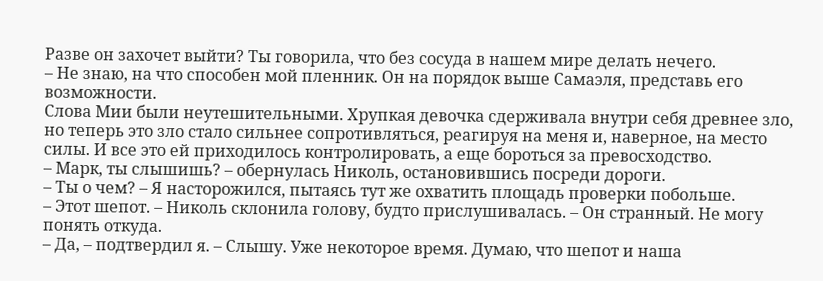Разве он захочет выйти? Ты говорила, что без сосуда в нашем мире делать нечего.
– Не знаю, на что способен мой пленник. Он на порядок выше Самаэля, представь его возможности.
Слова Мии были неутешительными. Хрупкая девочка сдерживала внутри себя древнее зло, но теперь это зло стало сильнее сопротивляться, реагируя на меня и, наверное, на место силы. И все это ей приходилось контролировать, а еще бороться за превосходство.
– Марк, ты слышишь? – обернулась Николь, остановившись посреди дороги.
– Ты о чем? – Я насторожился, пытаясь тут же охватить площадь проверки побольше.
– Этот шепот. – Николь склонила голову, будто прислушивалась. – Он странный. Не могу понять откуда.
– Да, – подтвердил я. – Слышу. Уже некоторое время. Думаю, что шепот и наша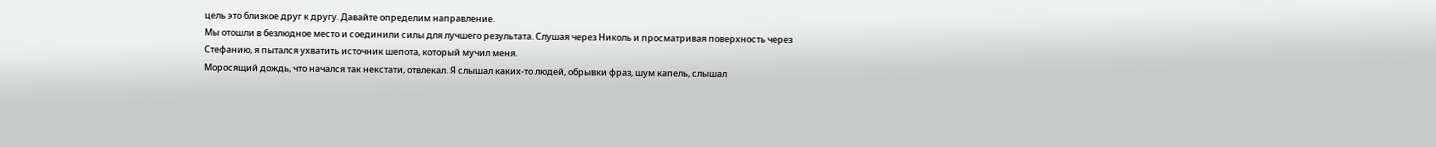цель это близкое друг к другу. Давайте определим направление.
Мы отошли в безлюдное место и соединили силы для лучшего результата. Слушая через Николь и просматривая поверхность через Стефанию, я пытался ухватить источник шепота, который мучил меня.
Моросящий дождь, что начался так некстати, отвлекал. Я слышал каких-то людей, обрывки фраз, шум капель, слышал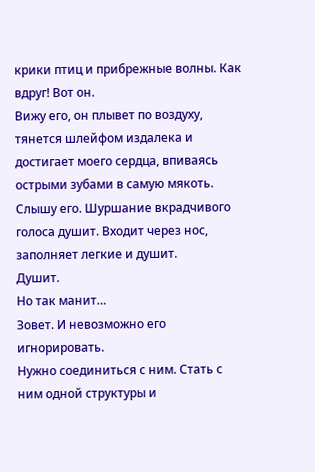крики птиц и прибрежные волны. Как вдруг! Вот он.
Вижу его, он плывет по воздуху, тянется шлейфом издалека и достигает моего сердца, впиваясь острыми зубами в самую мякоть.
Слышу его. Шуршание вкрадчивого голоса душит. Входит через нос, заполняет легкие и душит.
Душит.
Но так манит…
Зовет. И невозможно его игнорировать.
Нужно соединиться с ним. Стать с ним одной структуры и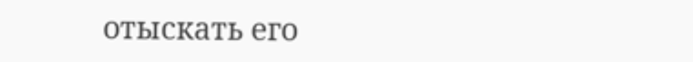отыскать его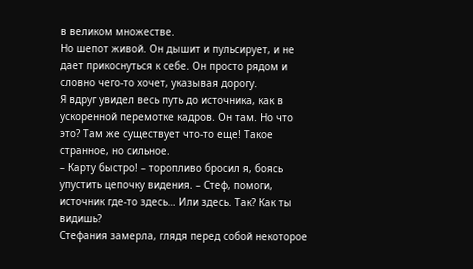в великом множестве.
Но шепот живой. Он дышит и пульсирует, и не дает прикоснуться к себе. Он просто рядом и словно чего-то хочет, указывая дорогу.
Я вдруг увидел весь путь до источника, как в ускоренной перемотке кадров. Он там. Но что это? Там же существует что-то еще! Такое странное, но сильное.
– Карту быстро! – торопливо бросил я, боясь упустить цепочку видения. – Стеф, помоги, источник где-то здесь… Или здесь. Так? Как ты видишь?
Стефания замерла, глядя перед собой некоторое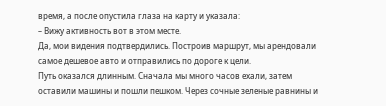время, а после опустила глаза на карту и указала:
– Вижу активность вот в этом месте.
Да, мои видения подтвердились. Построив маршрут, мы арендовали самое дешевое авто и отправились по дороге к цели.
Путь оказался длинным. Сначала мы много часов ехали, затем оставили машины и пошли пешком. Через сочные зеленые равнины и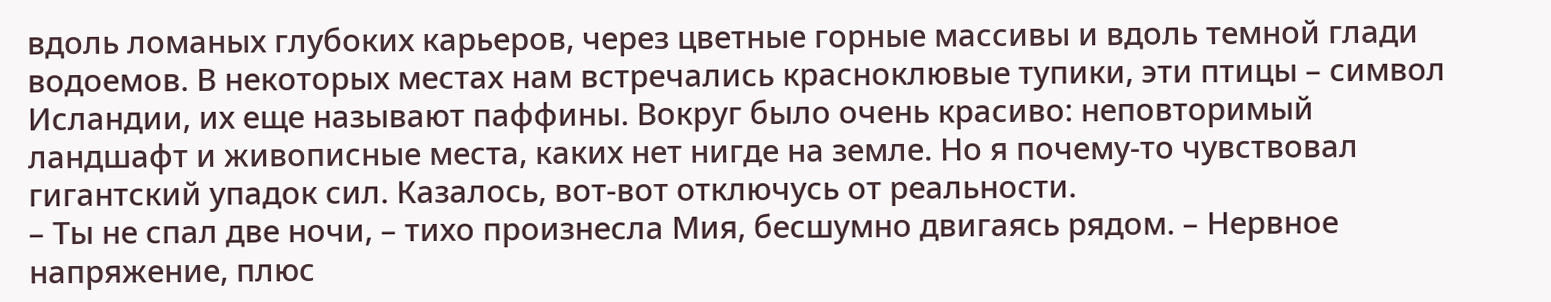вдоль ломаных глубоких карьеров, через цветные горные массивы и вдоль темной глади водоемов. В некоторых местах нам встречались красноклювые тупики, эти птицы – символ Исландии, их еще называют паффины. Вокруг было очень красиво: неповторимый ландшафт и живописные места, каких нет нигде на земле. Но я почему-то чувствовал гигантский упадок сил. Казалось, вот-вот отключусь от реальности.
– Ты не спал две ночи, – тихо произнесла Мия, бесшумно двигаясь рядом. – Нервное напряжение, плюс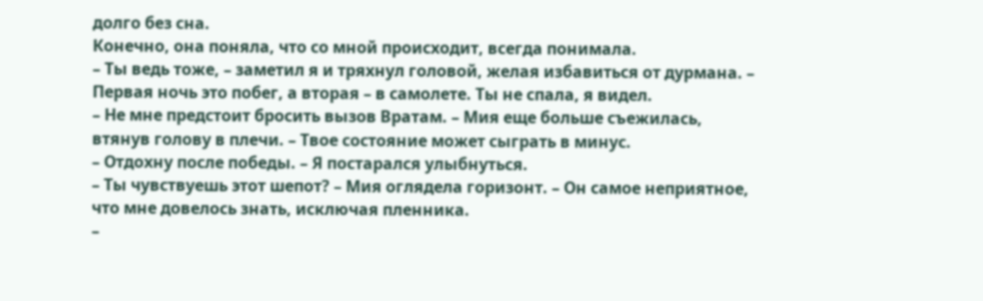долго без сна.
Конечно, она поняла, что со мной происходит, всегда понимала.
– Ты ведь тоже, – заметил я и тряхнул головой, желая избавиться от дурмана. – Первая ночь это побег, а вторая – в самолете. Ты не спала, я видел.
– Не мне предстоит бросить вызов Вратам. – Мия еще больше съежилась, втянув голову в плечи. – Твое состояние может сыграть в минус.
– Отдохну после победы. – Я постарался улыбнуться.
– Ты чувствуешь этот шепот? – Мия оглядела горизонт. – Он самое неприятное, что мне довелось знать, исключая пленника.
–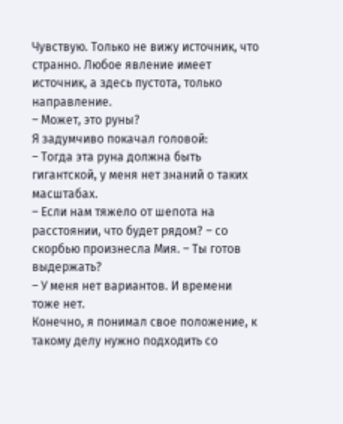Чувствую. Только не вижу источник, что странно. Любое явление имеет источник, а здесь пустота, только направление.
– Может, это руны?
Я задумчиво покачал головой:
– Тогда эта руна должна быть гигантской, у меня нет знаний о таких масштабах.
– Если нам тяжело от шепота на расстоянии, что будет рядом? – со скорбью произнесла Мия. – Ты готов выдержать?
– У меня нет вариантов. И времени тоже нет.
Конечно, я понимал свое положение, к такому делу нужно подходить со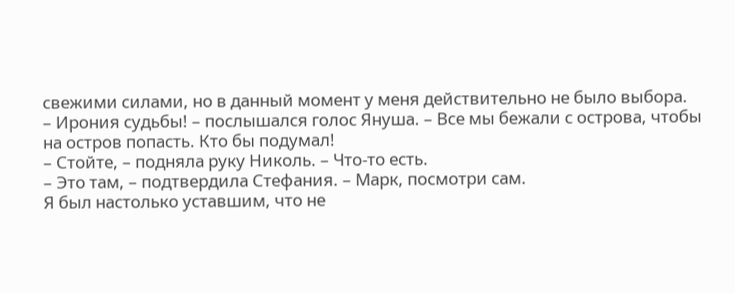свежими силами, но в данный момент у меня действительно не было выбора.
– Ирония судьбы! – послышался голос Януша. – Все мы бежали с острова, чтобы на остров попасть. Кто бы подумал!
– Стойте, – подняла руку Николь. – Что-то есть.
– Это там, – подтвердила Стефания. – Марк, посмотри сам.
Я был настолько уставшим, что не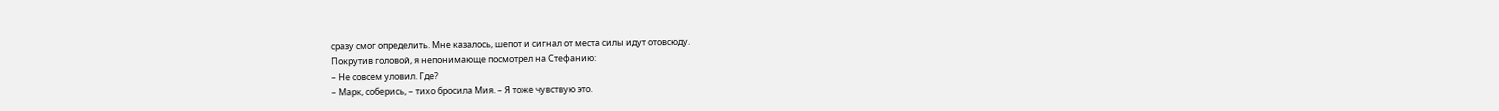сразу смог определить. Мне казалось, шепот и сигнал от места силы идут отовсюду.
Покрутив головой, я непонимающе посмотрел на Стефанию:
– Не совсем уловил. Где?
– Марк, соберись, – тихо бросила Мия. – Я тоже чувствую это.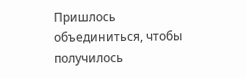Пришлось объединиться, чтобы получилось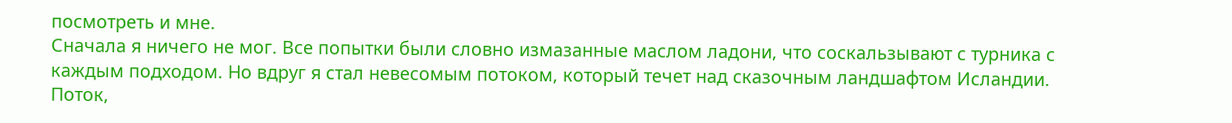посмотреть и мне.
Сначала я ничего не мог. Все попытки были словно измазанные маслом ладони, что соскальзывают с турника с каждым подходом. Но вдруг я стал невесомым потоком, который течет над сказочным ландшафтом Исландии. Поток,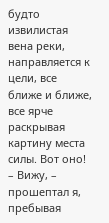будто извилистая вена реки, направляется к цели, все ближе и ближе, все ярче раскрывая картину места силы. Вот оно!
– Вижу, – прошептал я, пребывая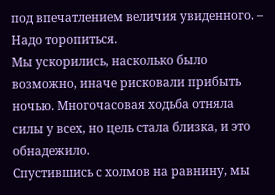под впечатлением величия увиденного. – Надо торопиться.
Мы ускорились, насколько было возможно, иначе рисковали прибыть ночью. Многочасовая ходьба отняла силы у всех, но цель стала близка, и это обнадежило.
Спустившись с холмов на равнину, мы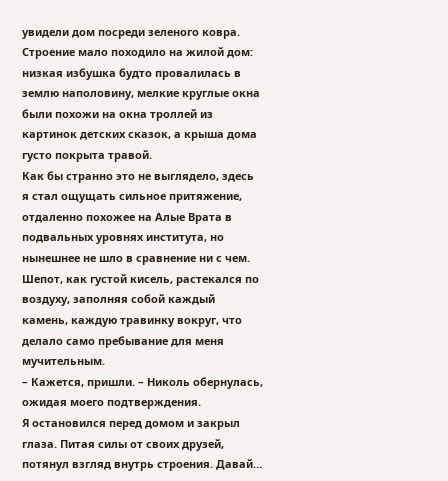увидели дом посреди зеленого ковра. Строение мало походило на жилой дом: низкая избушка будто провалилась в землю наполовину, мелкие круглые окна были похожи на окна троллей из картинок детских сказок, а крыша дома густо покрыта травой.
Как бы странно это не выглядело, здесь я стал ощущать сильное притяжение, отдаленно похожее на Алые Врата в подвальных уровнях института, но нынешнее не шло в сравнение ни с чем. Шепот, как густой кисель, растекался по воздуху, заполняя собой каждый камень, каждую травинку вокруг, что делало само пребывание для меня мучительным.
– Кажется, пришли. – Николь обернулась, ожидая моего подтверждения.
Я остановился перед домом и закрыл глаза. Питая силы от своих друзей, потянул взгляд внутрь строения. Давай…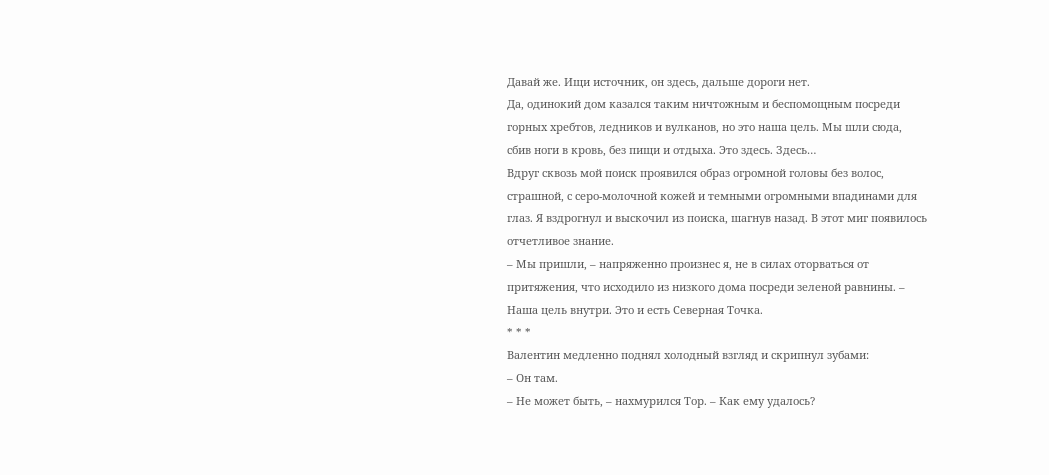Давай же. Ищи источник, он здесь, дальше дороги нет.
Да, одинокий дом казался таким ничтожным и беспомощным посреди горных хребтов, ледников и вулканов, но это наша цель. Мы шли сюда, сбив ноги в кровь, без пищи и отдыха. Это здесь. Здесь…
Вдруг сквозь мой поиск проявился образ огромной головы без волос, страшной, с серо-молочной кожей и темными огромными впадинами для глаз. Я вздрогнул и выскочил из поиска, шагнув назад. В этот миг появилось отчетливое знание.
– Мы пришли, – напряженно произнес я, не в силах оторваться от притяжения, что исходило из низкого дома посреди зеленой равнины. – Наша цель внутри. Это и есть Северная Точка.
* * *
Валентин медленно поднял холодный взгляд и скрипнул зубами:
– Он там.
– Не может быть, – нахмурился Тор. – Как ему удалось?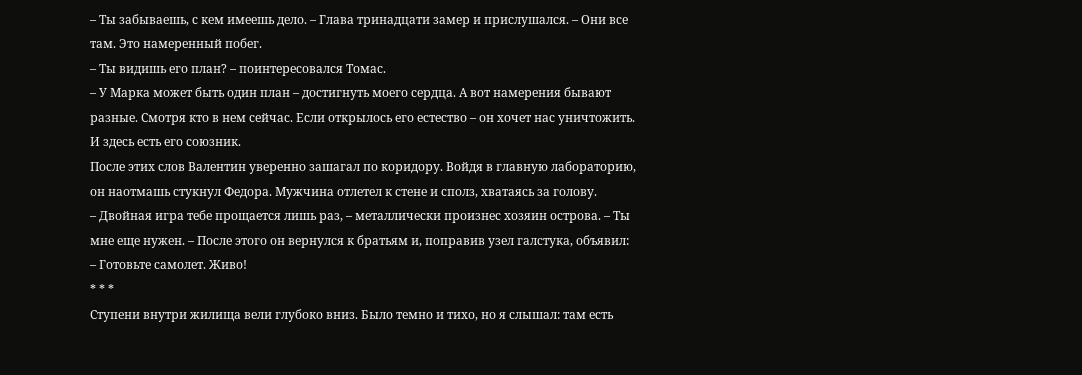– Ты забываешь, с кем имеешь дело. – Глава тринадцати замер и прислушался. – Они все там. Это намеренный побег.
– Ты видишь его план? – поинтересовался Томас.
– У Марка может быть один план – достигнуть моего сердца. А вот намерения бывают разные. Смотря кто в нем сейчас. Если открылось его естество – он хочет нас уничтожить. И здесь есть его союзник.
После этих слов Валентин уверенно зашагал по коридору. Войдя в главную лабораторию, он наотмашь стукнул Федора. Мужчина отлетел к стене и сполз, хватаясь за голову.
– Двойная игра тебе прощается лишь раз, – металлически произнес хозяин острова. – Ты мне еще нужен. – После этого он вернулся к братьям и, поправив узел галстука, объявил:
– Готовьте самолет. Живо!
* * *
Ступени внутри жилища вели глубоко вниз. Было темно и тихо, но я слышал: там есть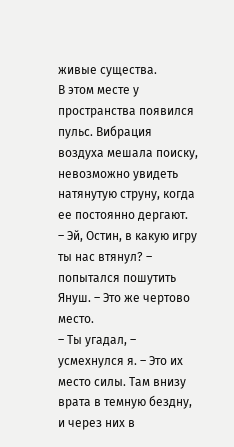живые существа.
В этом месте у пространства появился пульс. Вибрация воздуха мешала поиску, невозможно увидеть натянутую струну, когда ее постоянно дергают.
– Эй, Остин, в какую игру ты нас втянул? – попытался пошутить Януш. – Это же чертово место.
– Ты угадал, – усмехнулся я. – Это их место силы. Там внизу врата в темную бездну, и через них в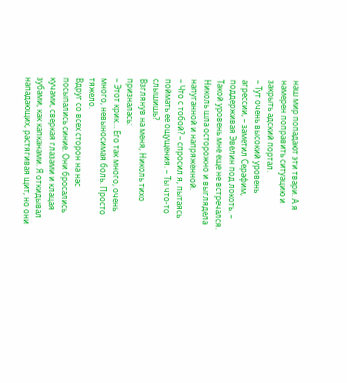наш мир попадают эти твари. А я намерен поправить ситуацию и закрыть адский портал.
– Тут очень высокий уровень агрессии, – заметил Серафим, поддерживая Эвелин под локоть. – Такой уровень мне еще не встречался.
Николь шла осторожно и выглядела напуганной и напряженной.
– Что с тобой? – спросил я, пытаясь поймать ее ощущения. – Ты что-то слышишь?
Взглянув на меня, Николь тихо призналась:
– Этот крик… Его так много, очень много, невыносимая боль. Просто тяжело.
Вдруг со всех сторон на нас посыпались синие. Они бросались кучами, сверкая глазами и клацая зубами, как капканами. Я откидывал нападающих, растягивая щит, но они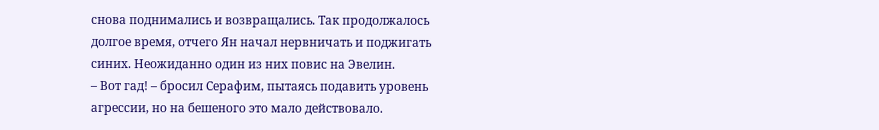снова поднимались и возвращались. Так продолжалось долгое время, отчего Ян начал нервничать и поджигать синих. Неожиданно один из них повис на Эвелин.
– Вот гад! – бросил Серафим, пытаясь подавить уровень агрессии, но на бешеного это мало действовало.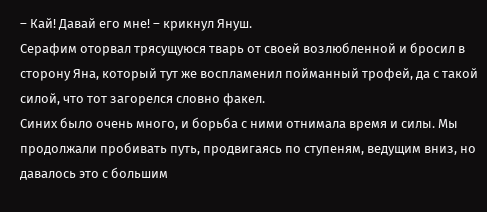– Кай! Давай его мне! – крикнул Януш.
Серафим оторвал трясущуюся тварь от своей возлюбленной и бросил в сторону Яна, который тут же воспламенил пойманный трофей, да с такой силой, что тот загорелся словно факел.
Синих было очень много, и борьба с ними отнимала время и силы. Мы продолжали пробивать путь, продвигаясь по ступеням, ведущим вниз, но давалось это с большим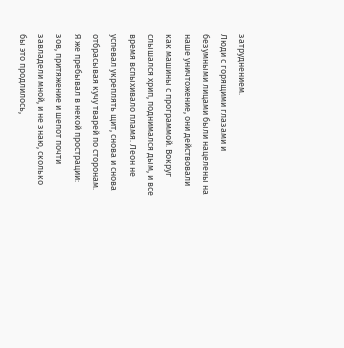затруднением.
Люди с горящими глазами и безумными лицами были нацелены на наше уничтожение, они действовали как машины с программой. Вокруг слышался хрип, поднимался дым, и все время вспыхивало пламя. Леон не успевал укреплять щит, снова и снова отбрасывая кучу тварей по сторонам. Я же пребывал в некой прострации: зов, притяжение и шепот почти завладели мной, и не знаю, сколько бы это продлилось,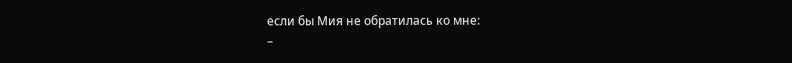если бы Мия не обратилась ко мне:
–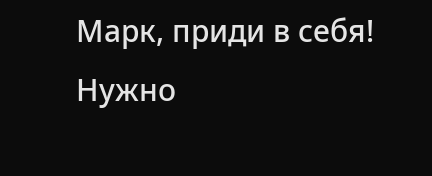Марк, приди в себя! Нужно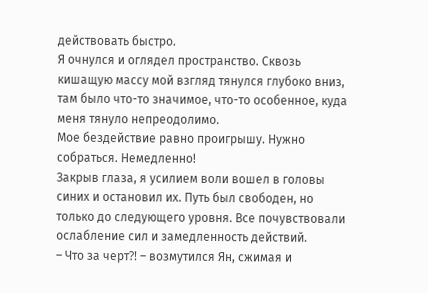действовать быстро.
Я очнулся и оглядел пространство. Сквозь кишащую массу мой взгляд тянулся глубоко вниз, там было что-то значимое, что-то особенное, куда меня тянуло непреодолимо.
Мое бездействие равно проигрышу. Нужно собраться. Немедленно!
Закрыв глаза, я усилием воли вошел в головы синих и остановил их. Путь был свободен, но только до следующего уровня. Все почувствовали ослабление сил и замедленность действий.
– Что за черт⁈ – возмутился Ян, сжимая и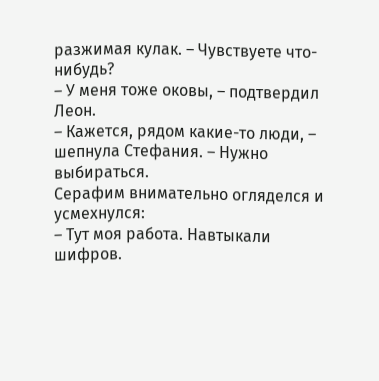разжимая кулак. – Чувствуете что-нибудь?
– У меня тоже оковы, – подтвердил Леон.
– Кажется, рядом какие-то люди, – шепнула Стефания. – Нужно выбираться.
Серафим внимательно огляделся и усмехнулся:
– Тут моя работа. Навтыкали шифров.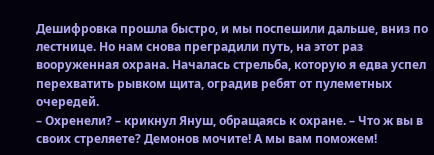Дешифровка прошла быстро, и мы поспешили дальше, вниз по лестнице. Но нам снова преградили путь, на этот раз вооруженная охрана. Началась стрельба, которую я едва успел перехватить рывком щита, оградив ребят от пулеметных очередей.
– Охренели? – крикнул Януш, обращаясь к охране. – Что ж вы в своих стреляете? Демонов мочите! А мы вам поможем!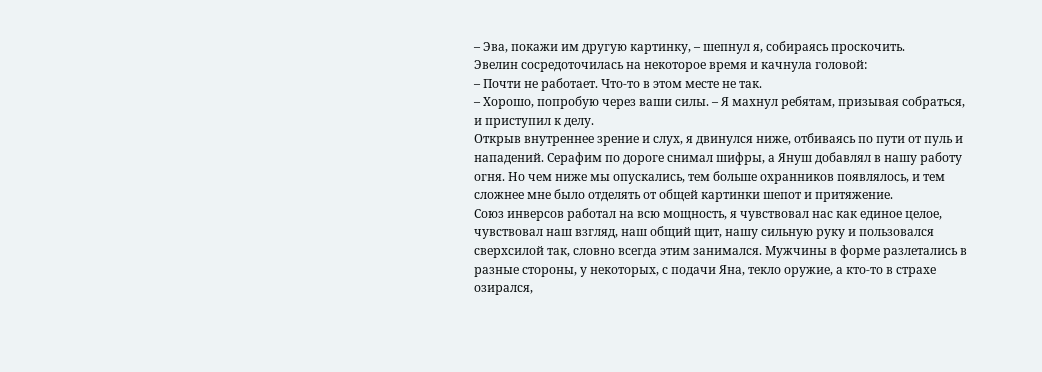– Эва, покажи им другую картинку, – шепнул я, собираясь проскочить.
Эвелин сосредоточилась на некоторое время и качнула головой:
– Почти не работает. Что-то в этом месте не так.
– Хорошо, попробую через ваши силы. – Я махнул ребятам, призывая собраться, и приступил к делу.
Открыв внутреннее зрение и слух, я двинулся ниже, отбиваясь по пути от пуль и нападений. Серафим по дороге снимал шифры, а Януш добавлял в нашу работу огня. Но чем ниже мы опускались, тем больше охранников появлялось, и тем сложнее мне было отделять от общей картинки шепот и притяжение.
Союз инверсов работал на всю мощность, я чувствовал нас как единое целое, чувствовал наш взгляд, наш общий щит, нашу сильную руку и пользовался сверхсилой так, словно всегда этим занимался. Мужчины в форме разлетались в разные стороны, у некоторых, с подачи Яна, текло оружие, а кто-то в страхе озирался,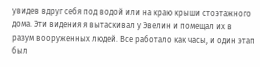увидев вдруг себя под водой или на краю крыши стоэтажного дома. Эти видения я вытаскивал у Эвелин и помещал их в разум вооруженных людей. Все работало как часы, и один этап был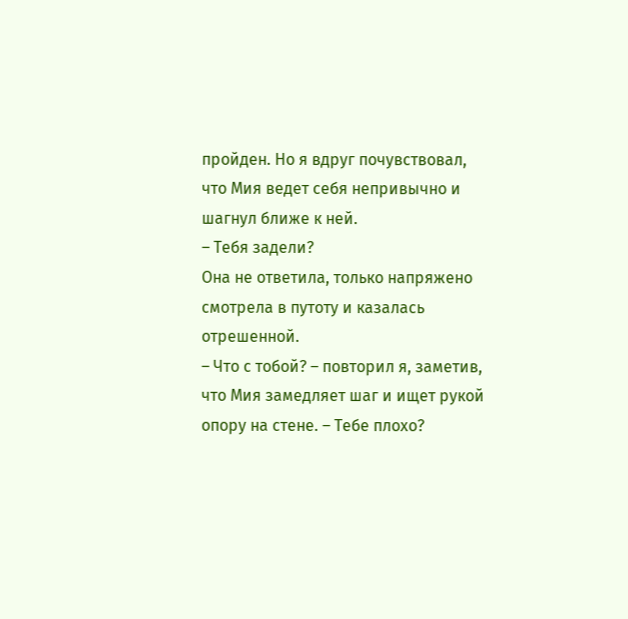пройден. Но я вдруг почувствовал, что Мия ведет себя непривычно и шагнул ближе к ней.
– Тебя задели?
Она не ответила, только напряжено смотрела в путоту и казалась отрешенной.
– Что с тобой? – повторил я, заметив, что Мия замедляет шаг и ищет рукой опору на стене. – Тебе плохо?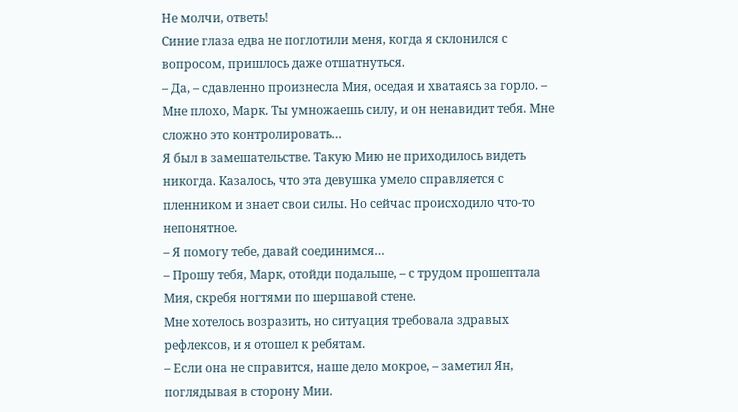Не молчи, ответь!
Синие глаза едва не поглотили меня, когда я склонился с вопросом, пришлось даже отшатнуться.
– Да, – сдавленно произнесла Мия, оседая и хватаясь за горло. – Мне плохо, Марк. Ты умножаешь силу, и он ненавидит тебя. Мне сложно это контролировать…
Я был в замешательстве. Такую Мию не приходилось видеть никогда. Казалось, что эта девушка умело справляется с пленником и знает свои силы. Но сейчас происходило что-то непонятное.
– Я помогу тебе, давай соединимся…
– Прошу тебя, Марк, отойди подальше, – с трудом прошептала Мия, скребя ногтями по шершавой стене.
Мне хотелось возразить, но ситуация требовала здравых рефлексов, и я отошел к ребятам.
– Если она не справится, наше дело мокрое, – заметил Ян, поглядывая в сторону Мии.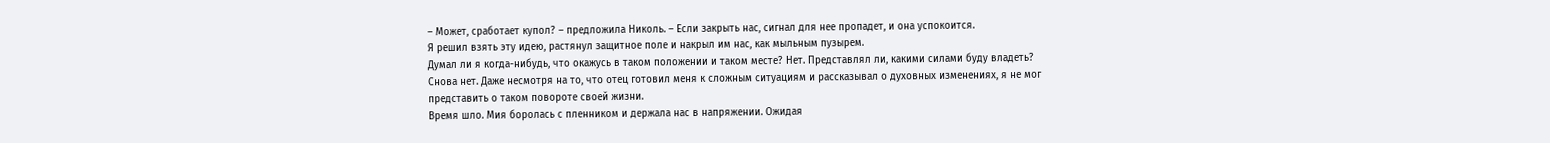– Может, сработает купол? – предложила Николь. – Если закрыть нас, сигнал для нее пропадет, и она успокоится.
Я решил взять эту идею, растянул защитное поле и накрыл им нас, как мыльным пузырем.
Думал ли я когда-нибудь, что окажусь в таком положении и таком месте? Нет. Представлял ли, какими силами буду владеть? Снова нет. Даже несмотря на то, что отец готовил меня к сложным ситуациям и рассказывал о духовных изменениях, я не мог представить о таком повороте своей жизни.
Время шло. Мия боролась с пленником и держала нас в напряжении. Ожидая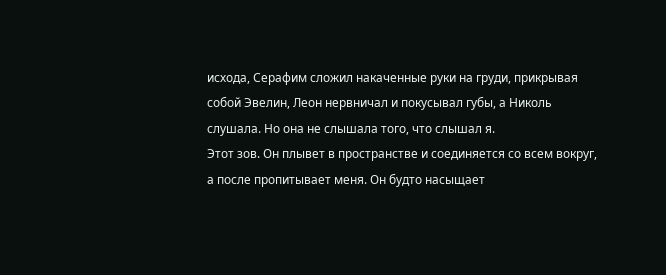исхода, Серафим сложил накаченные руки на груди, прикрывая собой Эвелин, Леон нервничал и покусывал губы, а Николь слушала. Но она не слышала того, что слышал я.
Этот зов. Он плывет в пространстве и соединяется со всем вокруг, а после пропитывает меня. Он будто насыщает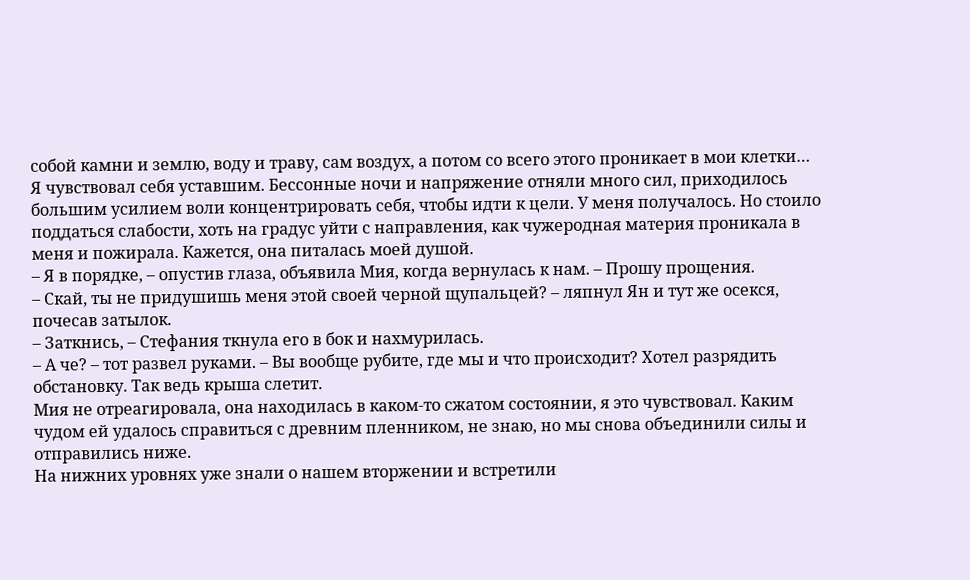собой камни и землю, воду и траву, сам воздух, а потом со всего этого проникает в мои клетки…
Я чувствовал себя уставшим. Бессонные ночи и напряжение отняли много сил, приходилось большим усилием воли концентрировать себя, чтобы идти к цели. У меня получалось. Но стоило поддаться слабости, хоть на градус уйти с направления, как чужеродная материя проникала в меня и пожирала. Кажется, она питалась моей душой.
– Я в порядке, – опустив глаза, объявила Мия, когда вернулась к нам. – Прошу прощения.
– Скай, ты не придушишь меня этой своей черной щупальцей? – ляпнул Ян и тут же осекся, почесав затылок.
– Заткнись, – Стефания ткнула его в бок и нахмурилась.
– А че? – тот развел руками. – Вы вообще рубите, где мы и что происходит? Хотел разрядить обстановку. Так ведь крыша слетит.
Мия не отреагировала, она находилась в каком-то сжатом состоянии, я это чувствовал. Каким чудом ей удалось справиться с древним пленником, не знаю, но мы снова объединили силы и отправились ниже.
На нижних уровнях уже знали о нашем вторжении и встретили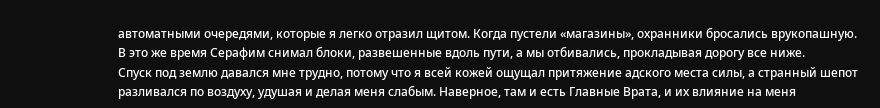автоматными очередями, которые я легко отразил щитом. Когда пустели «магазины», охранники бросались врукопашную. В это же время Серафим снимал блоки, развешенные вдоль пути, а мы отбивались, прокладывая дорогу все ниже.
Спуск под землю давался мне трудно, потому что я всей кожей ощущал притяжение адского места силы, а странный шепот разливался по воздуху, удушая и делая меня слабым. Наверное, там и есть Главные Врата, и их влияние на меня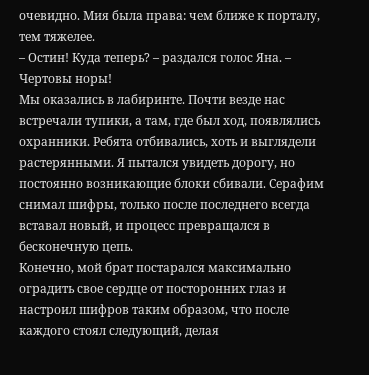очевидно. Мия была права: чем ближе к порталу, тем тяжелее.
– Остин! Куда теперь? – раздался голос Яна. – Чертовы норы!
Мы оказались в лабиринте. Почти везде нас встречали тупики, а там, где был ход, появлялись охранники. Ребята отбивались, хоть и выглядели растерянными. Я пытался увидеть дорогу, но постоянно возникающие блоки сбивали. Серафим снимал шифры, только после последнего всегда вставал новый, и процесс превращался в бесконечную цепь.
Конечно, мой брат постарался максимально оградить свое сердце от посторонних глаз и настроил шифров таким образом, что после каждого стоял следующий, делая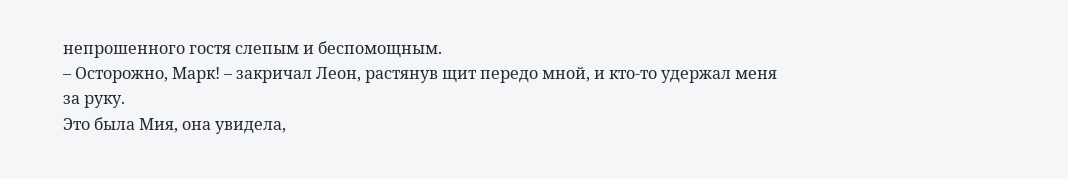непрошенного гостя слепым и беспомощным.
– Осторожно, Марк! – закричал Леон, растянув щит передо мной, и кто-то удержал меня за руку.
Это была Мия, она увидела,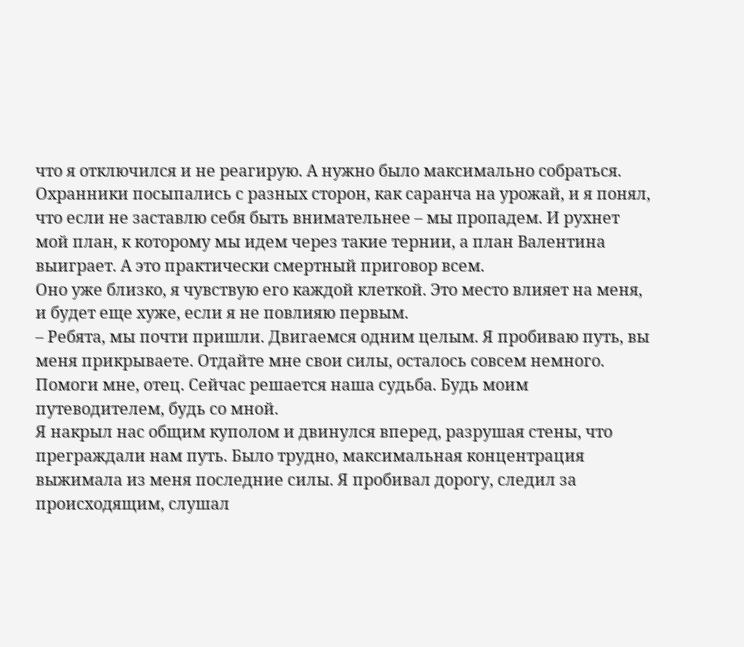что я отключился и не реагирую. А нужно было максимально собраться. Охранники посыпались с разных сторон, как саранча на урожай, и я понял, что если не заставлю себя быть внимательнее – мы пропадем. И рухнет мой план, к которому мы идем через такие тернии, а план Валентина выиграет. А это практически смертный приговор всем.
Оно уже близко, я чувствую его каждой клеткой. Это место влияет на меня, и будет еще хуже, если я не повлияю первым.
– Ребята, мы почти пришли. Двигаемся одним целым. Я пробиваю путь, вы меня прикрываете. Отдайте мне свои силы, осталось совсем немного.
Помоги мне, отец. Сейчас решается наша судьба. Будь моим путеводителем, будь со мной.
Я накрыл нас общим куполом и двинулся вперед, разрушая стены, что преграждали нам путь. Было трудно, максимальная концентрация выжимала из меня последние силы. Я пробивал дорогу, следил за происходящим, слушал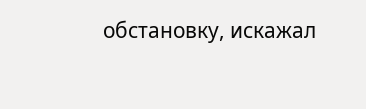обстановку, искажал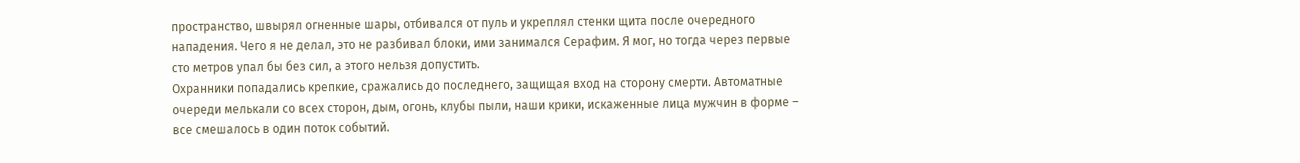пространство, швырял огненные шары, отбивался от пуль и укреплял стенки щита после очередного нападения. Чего я не делал, это не разбивал блоки, ими занимался Серафим. Я мог, но тогда через первые сто метров упал бы без сил, а этого нельзя допустить.
Охранники попадались крепкие, сражались до последнего, защищая вход на сторону смерти. Автоматные очереди мелькали со всех сторон, дым, огонь, клубы пыли, наши крики, искаженные лица мужчин в форме – все смешалось в один поток событий.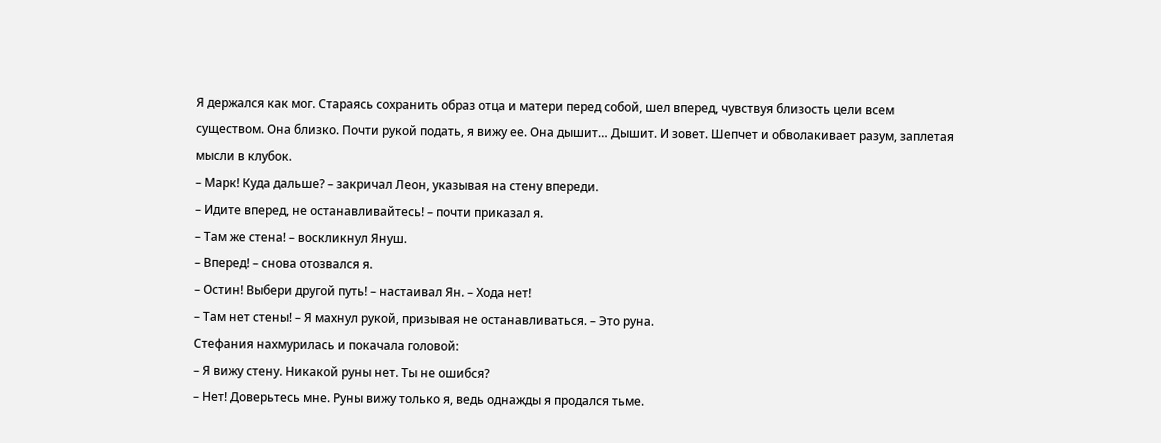Я держался как мог. Стараясь сохранить образ отца и матери перед собой, шел вперед, чувствуя близость цели всем существом. Она близко. Почти рукой подать, я вижу ее. Она дышит… Дышит. И зовет. Шепчет и обволакивает разум, заплетая мысли в клубок.
– Марк! Куда дальше? – закричал Леон, указывая на стену впереди.
– Идите вперед, не останавливайтесь! – почти приказал я.
– Там же стена! – воскликнул Януш.
– Вперед! – снова отозвался я.
– Остин! Выбери другой путь! – настаивал Ян. – Хода нет!
– Там нет стены! – Я махнул рукой, призывая не останавливаться. – Это руна.
Стефания нахмурилась и покачала головой:
– Я вижу стену. Никакой руны нет. Ты не ошибся?
– Нет! Доверьтесь мне. Руны вижу только я, ведь однажды я продался тьме.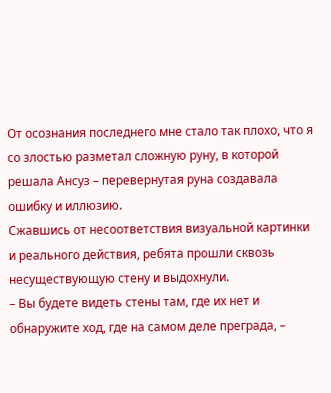От осознания последнего мне стало так плохо, что я со злостью разметал сложную руну, в которой решала Ансуз – перевернутая руна создавала ошибку и иллюзию.
Сжавшись от несоответствия визуальной картинки и реального действия, ребята прошли сквозь несуществующую стену и выдохнули.
– Вы будете видеть стены там, где их нет и обнаружите ход, где на самом деле преграда, –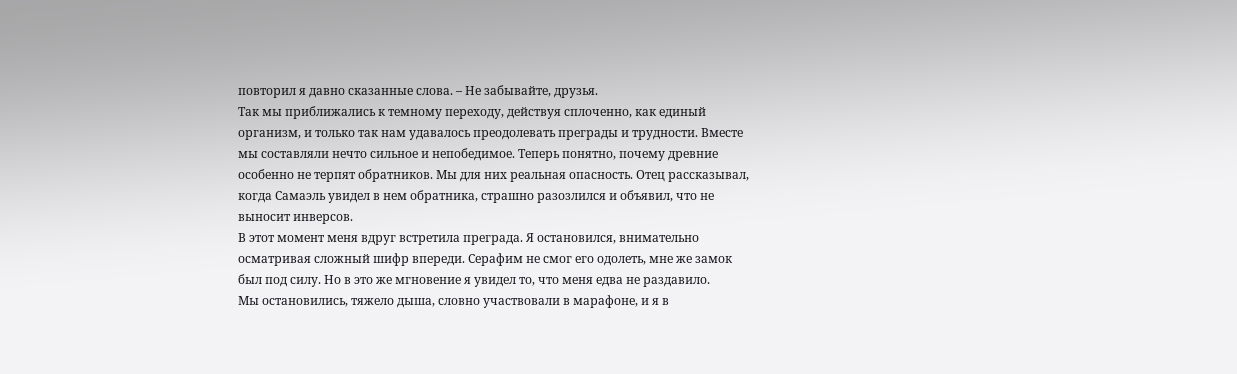повторил я давно сказанные слова. – Не забывайте, друзья.
Так мы приближались к темному переходу, действуя сплоченно, как единый организм, и только так нам удавалось преодолевать преграды и трудности. Вместе мы составляли нечто сильное и непобедимое. Теперь понятно, почему древние особенно не терпят обратников. Мы для них реальная опасность. Отец рассказывал, когда Самаэль увидел в нем обратника, страшно разозлился и объявил, что не выносит инверсов.
В этот момент меня вдруг встретила преграда. Я остановился, внимательно осматривая сложный шифр впереди. Серафим не смог его одолеть, мне же замок был под силу. Но в это же мгновение я увидел то, что меня едва не раздавило.
Мы остановились, тяжело дыша, словно участвовали в марафоне, и я в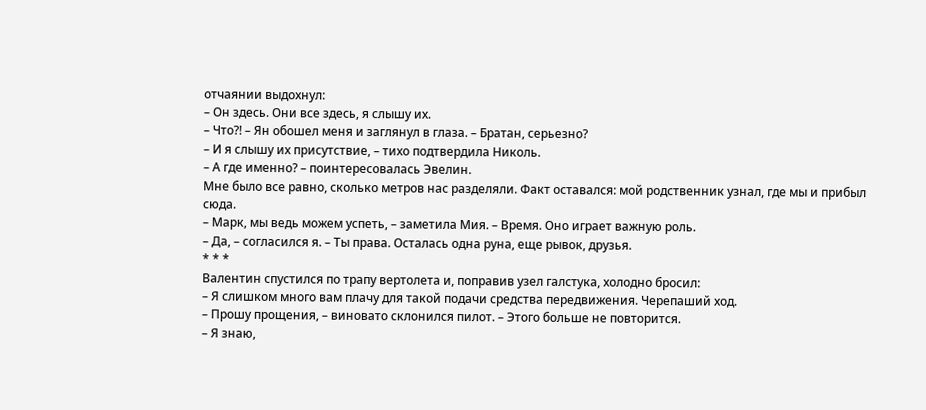отчаянии выдохнул:
– Он здесь. Они все здесь, я слышу их.
– Что⁈ – Ян обошел меня и заглянул в глаза. – Братан, серьезно?
– И я слышу их присутствие, – тихо подтвердила Николь.
– А где именно? – поинтересовалась Эвелин.
Мне было все равно, сколько метров нас разделяли. Факт оставался: мой родственник узнал, где мы и прибыл сюда.
– Марк, мы ведь можем успеть, – заметила Мия. – Время. Оно играет важную роль.
– Да, – согласился я. – Ты права. Осталась одна руна, еще рывок, друзья.
* * *
Валентин спустился по трапу вертолета и, поправив узел галстука, холодно бросил:
– Я слишком много вам плачу для такой подачи средства передвижения. Черепаший ход.
– Прошу прощения, – виновато склонился пилот. – Этого больше не повторится.
– Я знаю,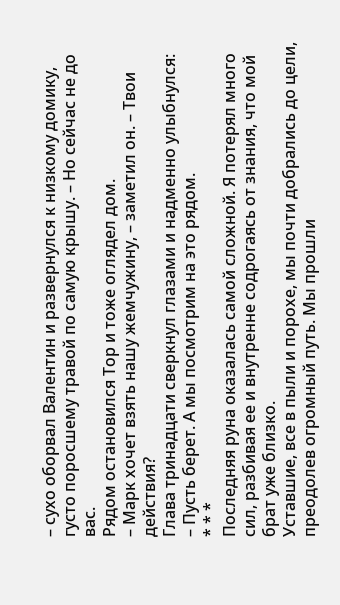– сухо оборвал Валентин и развернулся к низкому домику, густо поросшему травой по самую крышу. – Но сейчас не до вас.
Рядом остановился Тор и тоже оглядел дом.
– Марк хочет взять нашу жемчужину, – заметил он. – Твои действия?
Глава тринадцати сверкнул глазами и надменно улыбнулся:
– Пусть берет. А мы посмотрим на это рядом.
* * *
Последняя руна оказалась самой сложной. Я потерял много сил, разбивая ее и внутренне содрогаясь от знания, что мой брат уже близко.
Уставшие, все в пыли и порохе, мы почти добрались до цели, преодолев огромный путь. Мы прошли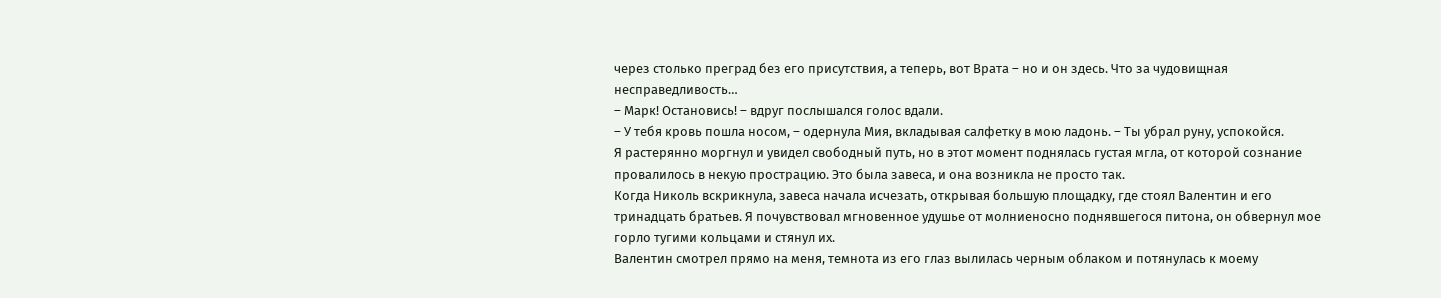через столько преград без его присутствия, а теперь, вот Врата – но и он здесь. Что за чудовищная несправедливость…
– Марк! Остановись! – вдруг послышался голос вдали.
– У тебя кровь пошла носом, – одернула Мия, вкладывая салфетку в мою ладонь. – Ты убрал руну, успокойся.
Я растерянно моргнул и увидел свободный путь, но в этот момент поднялась густая мгла, от которой сознание провалилось в некую прострацию. Это была завеса, и она возникла не просто так.
Когда Николь вскрикнула, завеса начала исчезать, открывая большую площадку, где стоял Валентин и его тринадцать братьев. Я почувствовал мгновенное удушье от молниеносно поднявшегося питона, он обвернул мое горло тугими кольцами и стянул их.
Валентин смотрел прямо на меня, темнота из его глаз вылилась черным облаком и потянулась к моему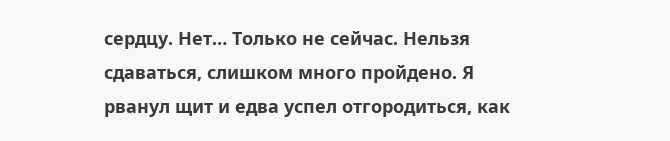сердцу. Нет… Только не сейчас. Нельзя сдаваться, слишком много пройдено. Я рванул щит и едва успел отгородиться, как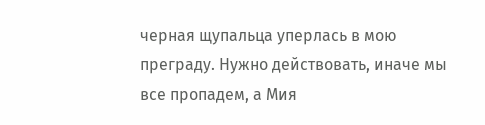черная щупальца уперлась в мою преграду. Нужно действовать, иначе мы все пропадем, а Мия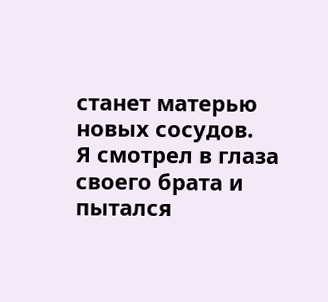станет матерью новых сосудов.
Я смотрел в глаза своего брата и пытался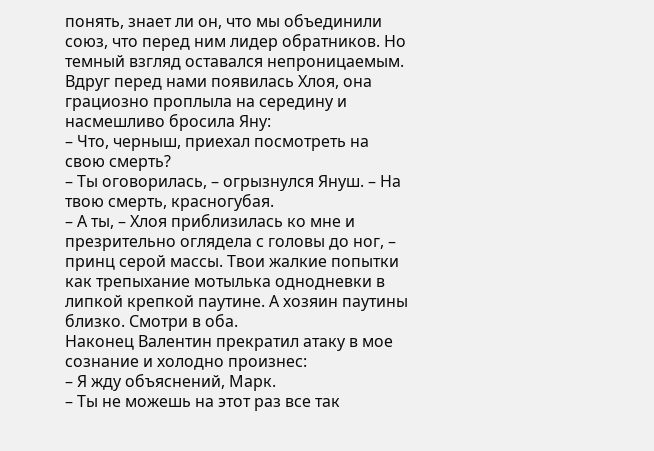понять, знает ли он, что мы объединили союз, что перед ним лидер обратников. Но темный взгляд оставался непроницаемым.
Вдруг перед нами появилась Хлоя, она грациозно проплыла на середину и насмешливо бросила Яну:
– Что, черныш, приехал посмотреть на свою смерть?
– Ты оговорилась, – огрызнулся Януш. – На твою смерть, красногубая.
– А ты, – Хлоя приблизилась ко мне и презрительно оглядела с головы до ног, – принц серой массы. Твои жалкие попытки как трепыхание мотылька однодневки в липкой крепкой паутине. А хозяин паутины близко. Смотри в оба.
Наконец Валентин прекратил атаку в мое сознание и холодно произнес:
– Я жду объяснений, Марк.
– Ты не можешь на этот раз все так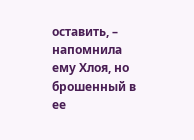оставить, – напомнила ему Хлоя, но брошенный в ее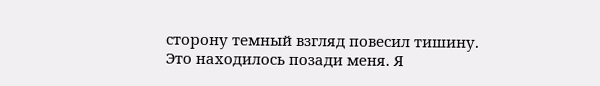сторону темный взгляд повесил тишину.
Это находилось позади меня. Я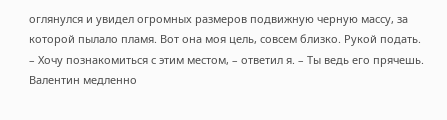оглянулся и увидел огромных размеров подвижную черную массу, за которой пылало пламя. Вот она моя цель, совсем близко. Рукой подать.
– Хочу познакомиться с этим местом, – ответил я. – Ты ведь его прячешь.
Валентин медленно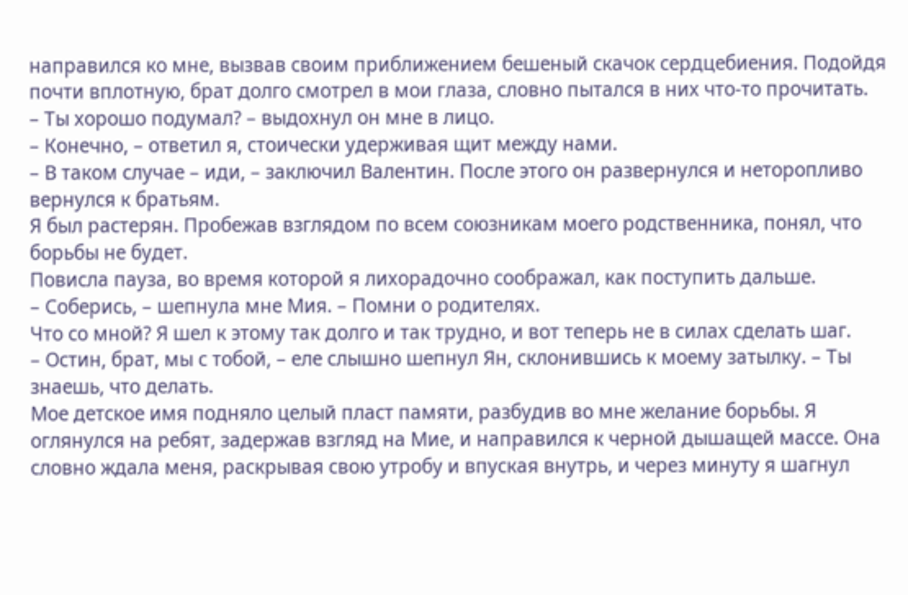направился ко мне, вызвав своим приближением бешеный скачок сердцебиения. Подойдя почти вплотную, брат долго смотрел в мои глаза, словно пытался в них что-то прочитать.
– Ты хорошо подумал? – выдохнул он мне в лицо.
– Конечно, – ответил я, стоически удерживая щит между нами.
– В таком случае – иди, – заключил Валентин. После этого он развернулся и неторопливо вернулся к братьям.
Я был растерян. Пробежав взглядом по всем союзникам моего родственника, понял, что борьбы не будет.
Повисла пауза, во время которой я лихорадочно соображал, как поступить дальше.
– Соберись, – шепнула мне Мия. – Помни о родителях.
Что со мной? Я шел к этому так долго и так трудно, и вот теперь не в силах сделать шаг.
– Остин, брат, мы с тобой, – еле слышно шепнул Ян, склонившись к моему затылку. – Ты знаешь, что делать.
Мое детское имя подняло целый пласт памяти, разбудив во мне желание борьбы. Я оглянулся на ребят, задержав взгляд на Мие, и направился к черной дышащей массе. Она словно ждала меня, раскрывая свою утробу и впуская внутрь, и через минуту я шагнул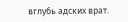вглубь адских врат.